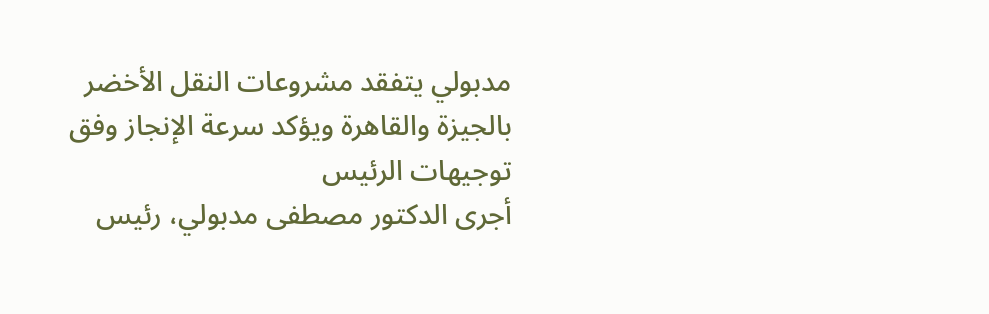مدبولي يتفقد مشروعات النقل الأخضر بالجيزة والقاهرة ويؤكد سرعة الإنجاز وفق توجيهات الرئيس
أجرى الدكتور مصطفى مدبولي، رئيس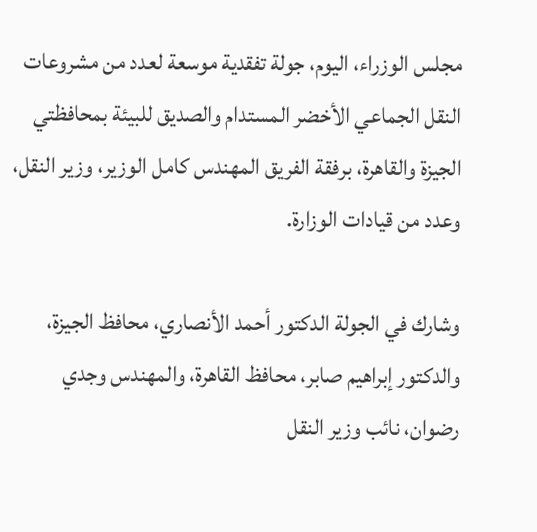مجلس الوزراء، اليوم، جولة تفقدية موسعة لعدد من مشروعات النقل الجماعي الأخضر المستدام والصديق للبيئة بمحافظتي الجيزة والقاهرة، برفقة الفريق المهندس كامل الوزير، وزير النقل، وعدد من قيادات الوزارة.

وشارك في الجولة الدكتور أحمد الأنصاري، محافظ الجيزة، والدكتور إبراهيم صابر، محافظ القاهرة، والمهندس وجدي رضوان، نائب وزير النقل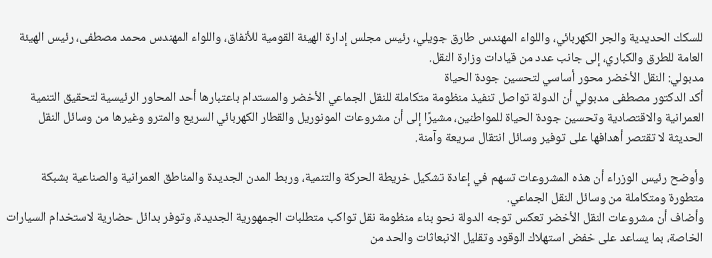للسكك الحديدية والجر الكهربائي، واللواء المهندس طارق جويلي، رئيس مجلس إدارة الهيئة القومية للأنفاق، واللواء المهندس محمد مصطفى، رئيس الهيئة العامة للطرق والكباري، إلى جانب عدد من قيادات وزارة النقل.
مدبولي: النقل الأخضر محور أساسي لتحسين جودة الحياة
أكد الدكتور مصطفى مدبولي أن الدولة تواصل تنفيذ منظومة متكاملة للنقل الجماعي الأخضر والمستدام باعتبارها أحد المحاور الرئيسية لتحقيق التنمية العمرانية والاقتصادية وتحسين جودة الحياة للمواطنين، مشيرًا إلى أن مشروعات المونوريل والقطار الكهربائي السريع والمترو وغيرها من وسائل النقل الحديثة لا تقتصر أهدافها على توفير وسائل انتقال سريعة وآمنة.

وأوضح رئيس الوزراء أن هذه المشروعات تسهم في إعادة تشكيل خريطة الحركة والتنمية، وربط المدن الجديدة والمناطق العمرانية والصناعية بشبكة متطورة ومتكاملة من وسائل النقل الجماعي.
وأضاف أن مشروعات النقل الأخضر تعكس توجه الدولة نحو بناء منظومة نقل تواكب متطلبات الجمهورية الجديدة، وتوفر بدائل حضارية لاستخدام السيارات الخاصة، بما يساعد على خفض استهلاك الوقود وتقليل الانبعاثات والحد من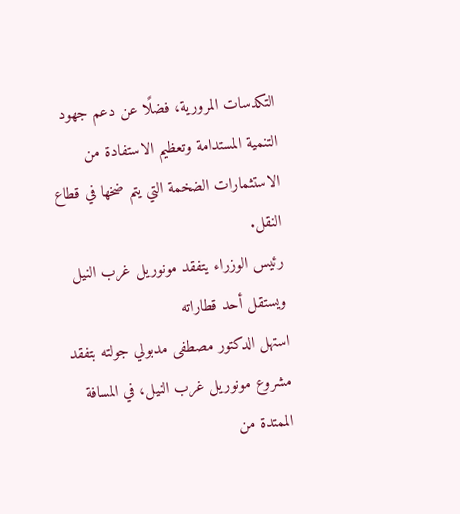التكدسات المرورية، فضلًا عن دعم جهود التنمية المستدامة وتعظيم الاستفادة من الاستثمارات الضخمة التي يتم ضخها في قطاع النقل.
رئيس الوزراء يتفقد مونوريل غرب النيل ويستقل أحد قطاراته
استهل الدكتور مصطفى مدبولي جولته بتفقد مشروع مونوريل غرب النيل، في المسافة الممتدة من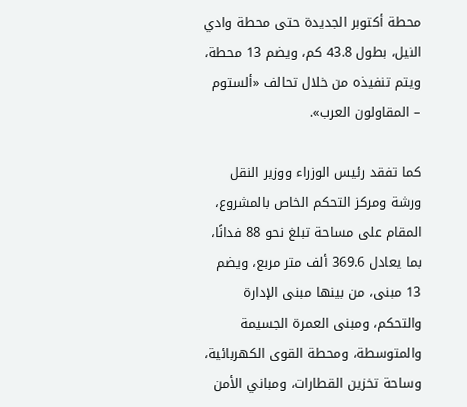محطة أكتوبر الجديدة حتى محطة وادي النيل، بطول 43.8 كم، ويضم 13 محطة، ويتم تنفيذه من خلال تحالف «ألستوم – المقاولون العرب».

كما تفقد رئيس الوزراء ووزير النقل ورشة ومركز التحكم الخاص بالمشروع، المقام على مساحة تبلغ نحو 88 فدانًا، بما يعادل 369.6 ألف متر مربع، ويضم 13 مبنى، من بينها مبنى الإدارة والتحكم، ومبنى العمرة الجسيمة والمتوسطة، ومحطة القوى الكهربائية، وساحة تخزين القطارات، ومباني الأمن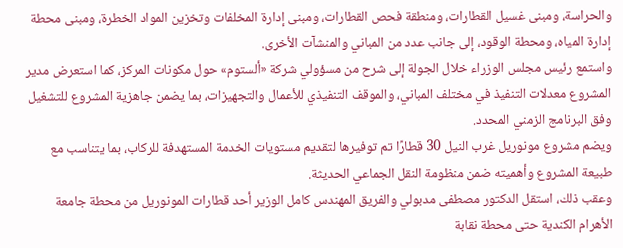والحراسة، ومبنى غسيل القطارات، ومنطقة فحص القطارات، ومبنى إدارة المخلفات وتخزين المواد الخطرة، ومبنى محطة إدارة المياه، ومحطة الوقود، إلى جانب عدد من المباني والمنشآت الأخرى.
واستمع رئيس مجلس الوزراء خلال الجولة إلى شرح من مسؤولي شركة «ألستوم» حول مكونات المركز، كما استعرض مدير المشروع معدلات التنفيذ في مختلف المباني، والموقف التنفيذي للأعمال والتجهيزات، بما يضمن جاهزية المشروع للتشغيل وفق البرنامج الزمني المحدد.
ويضم مشروع مونوريل غرب النيل 30 قطارًا تم توفيرها لتقديم مستويات الخدمة المستهدفة للركاب، بما يتناسب مع طبيعة المشروع وأهميته ضمن منظومة النقل الجماعي الحديثة.
وعقب ذلك، استقل الدكتور مصطفى مدبولي والفريق المهندس كامل الوزير أحد قطارات المونوريل من محطة جامعة الأهرام الكندية حتى محطة نقابة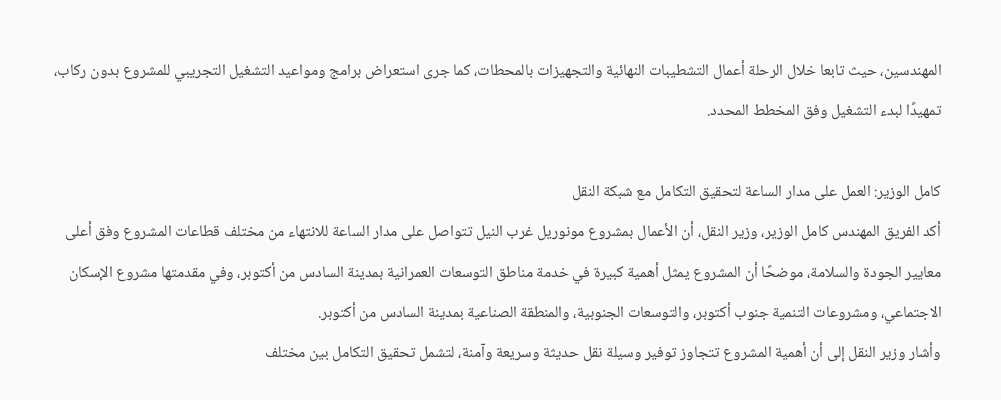المهندسين، حيث تابعا خلال الرحلة أعمال التشطيبات النهائية والتجهيزات بالمحطات، كما جرى استعراض برامج ومواعيد التشغيل التجريبي للمشروع بدون ركاب، تمهيدًا لبدء التشغيل وفق المخطط المحدد.

كامل الوزير: العمل على مدار الساعة لتحقيق التكامل مع شبكة النقل
أكد الفريق المهندس كامل الوزير، وزير النقل، أن الأعمال بمشروع مونوريل غرب النيل تتواصل على مدار الساعة للانتهاء من مختلف قطاعات المشروع وفق أعلى معايير الجودة والسلامة، موضحًا أن المشروع يمثل أهمية كبيرة في خدمة مناطق التوسعات العمرانية بمدينة السادس من أكتوبر، وفي مقدمتها مشروع الإسكان الاجتماعي، ومشروعات التنمية جنوب أكتوبر، والتوسعات الجنوبية، والمنطقة الصناعية بمدينة السادس من أكتوبر.
وأشار وزير النقل إلى أن أهمية المشروع تتجاوز توفير وسيلة نقل حديثة وسريعة وآمنة، لتشمل تحقيق التكامل بين مختلف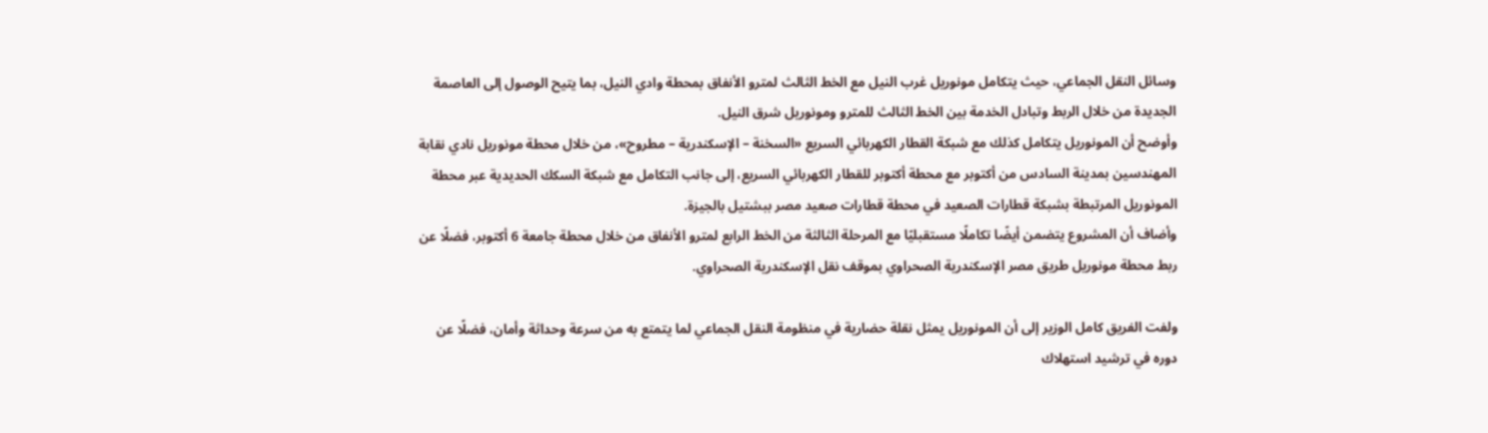وسائل النقل الجماعي، حيث يتكامل مونوريل غرب النيل مع الخط الثالث لمترو الأنفاق بمحطة وادي النيل، بما يتيح الوصول إلى العاصمة الجديدة من خلال الربط وتبادل الخدمة بين الخط الثالث للمترو ومونوريل شرق النيل.
وأوضح أن المونوريل يتكامل كذلك مع شبكة القطار الكهربائي السريع «السخنة – الإسكندرية – مطروح»، من خلال محطة مونوريل نادي نقابة المهندسين بمدينة السادس من أكتوبر مع محطة أكتوبر للقطار الكهربائي السريع، إلى جانب التكامل مع شبكة السكك الحديدية عبر محطة المونوريل المرتبطة بشبكة قطارات الصعيد في محطة قطارات صعيد مصر ببشتيل بالجيزة.
وأضاف أن المشروع يتضمن أيضًا تكاملًا مستقبليًا مع المرحلة الثالثة من الخط الرابع لمترو الأنفاق من خلال محطة جامعة 6 أكتوبر، فضلًا عن ربط محطة مونوريل طريق مصر الإسكندرية الصحراوي بموقف نقل الإسكندرية الصحراوي.

ولفت الفريق كامل الوزير إلى أن المونوريل يمثل نقلة حضارية في منظومة النقل الجماعي لما يتمتع به من سرعة وحداثة وأمان، فضلًا عن دوره في ترشيد استهلاك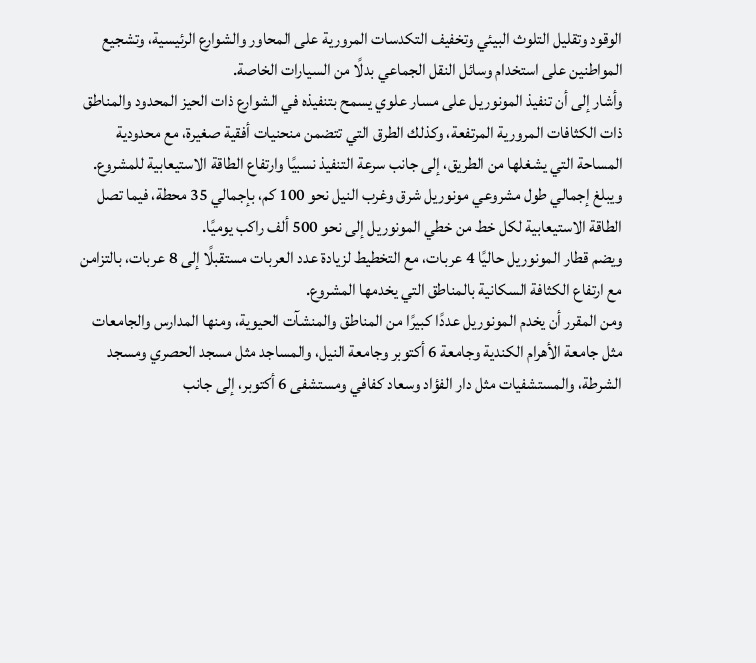الوقود وتقليل التلوث البيئي وتخفيف التكدسات المرورية على المحاور والشوارع الرئيسية، وتشجيع المواطنين على استخدام وسائل النقل الجماعي بدلًا من السيارات الخاصة.
وأشار إلى أن تنفيذ المونوريل على مسار علوي يسمح بتنفيذه في الشوارع ذات الحيز المحدود والمناطق ذات الكثافات المرورية المرتفعة، وكذلك الطرق التي تتضمن منحنيات أفقية صغيرة، مع محدودية المساحة التي يشغلها من الطريق، إلى جانب سرعة التنفيذ نسبيًا وارتفاع الطاقة الاستيعابية للمشروع.
ويبلغ إجمالي طول مشروعي مونوريل شرق وغرب النيل نحو 100 كم، بإجمالي 35 محطة، فيما تصل الطاقة الاستيعابية لكل خط من خطي المونوريل إلى نحو 500 ألف راكب يوميًا.
ويضم قطار المونوريل حاليًا 4 عربات، مع التخطيط لزيادة عدد العربات مستقبلًا إلى 8 عربات، بالتزامن مع ارتفاع الكثافة السكانية بالمناطق التي يخدمها المشروع.
ومن المقرر أن يخدم المونوريل عددًا كبيرًا من المناطق والمنشآت الحيوية، ومنها المدارس والجامعات مثل جامعة الأهرام الكندية وجامعة 6 أكتوبر وجامعة النيل، والمساجد مثل مسجد الحصري ومسجد الشرطة، والمستشفيات مثل دار الفؤاد وسعاد كفافي ومستشفى 6 أكتوبر، إلى جانب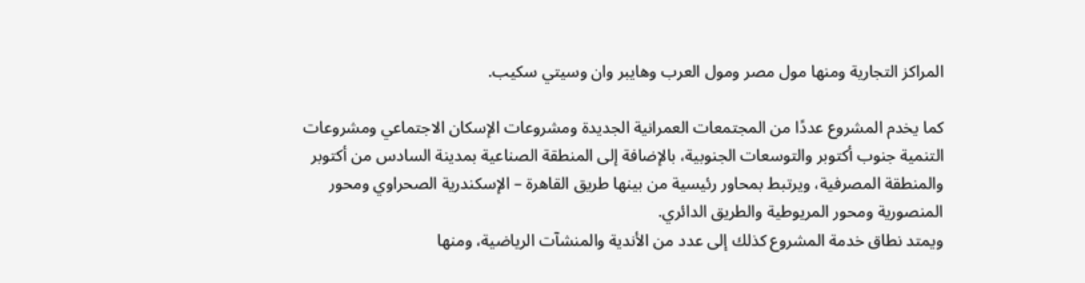المراكز التجارية ومنها مول مصر ومول العرب وهايبر وان وسيتي سكيب.

كما يخدم المشروع عددًا من المجتمعات العمرانية الجديدة ومشروعات الإسكان الاجتماعي ومشروعات التنمية جنوب أكتوبر والتوسعات الجنوبية، بالإضافة إلى المنطقة الصناعية بمدينة السادس من أكتوبر والمنطقة المصرفية، ويرتبط بمحاور رئيسية من بينها طريق القاهرة – الإسكندرية الصحراوي ومحور المنصورية ومحور المريوطية والطريق الدائري.
ويمتد نطاق خدمة المشروع كذلك إلى عدد من الأندية والمنشآت الرياضية، ومنها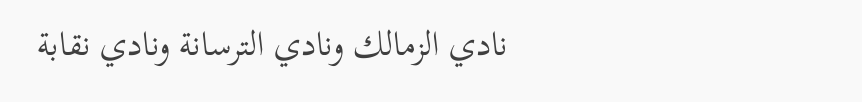نادي الزمالك ونادي الترسانة ونادي نقابة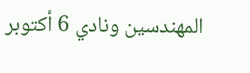المهندسين ونادي 6 أكتوبر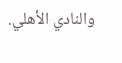والنادي الأهلي.